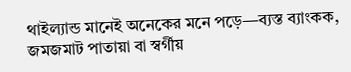থাইল্যান্ড মানেই অনেকের মনে পড়ে—ব্যস্ত ব্যাংকক, জমজমাট পাতায়া বা স্বর্গীয়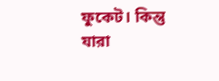ফুকেট। কিন্তু যারা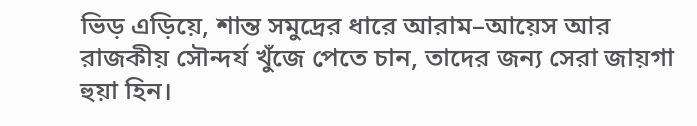ভিড় এড়িয়ে, শান্ত সমুদ্রের ধারে আরাম–আয়েস আর রাজকীয় সৌন্দর্য খুঁজে পেতে চান, তাদের জন্য সেরা জায়গা হুয়া হিন।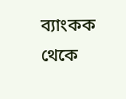ব্যাংকক থেকে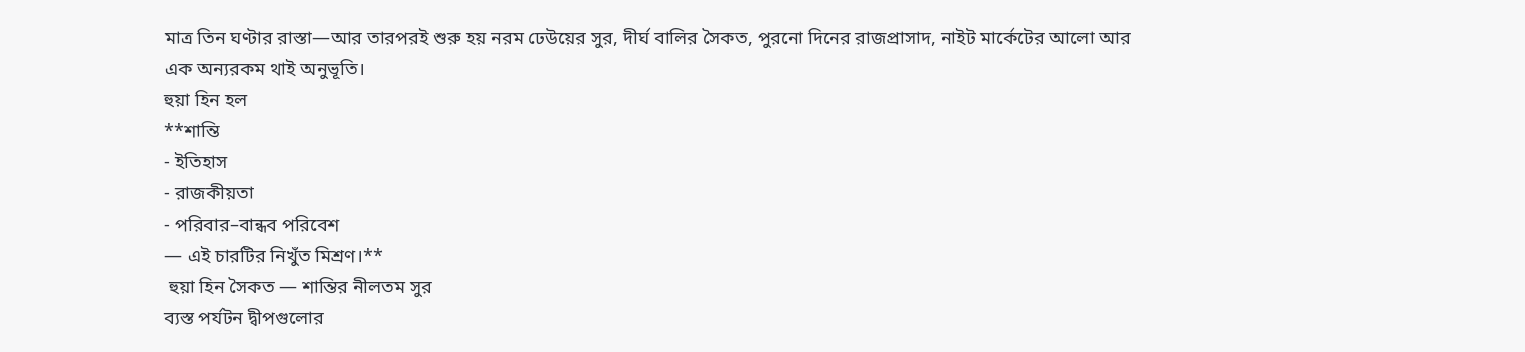মাত্র তিন ঘণ্টার রাস্তা—আর তারপরই শুরু হয় নরম ঢেউয়ের সুর, দীর্ঘ বালির সৈকত, পুরনো দিনের রাজপ্রাসাদ, নাইট মার্কেটের আলো আর এক অন্যরকম থাই অনুভূতি।
হুয়া হিন হল
**শান্তি
- ইতিহাস
- রাজকীয়তা
- পরিবার–বান্ধব পরিবেশ
— এই চারটির নিখুঁত মিশ্রণ।**
 হুয়া হিন সৈকত — শান্তির নীলতম সুর
ব্যস্ত পর্যটন দ্বীপগুলোর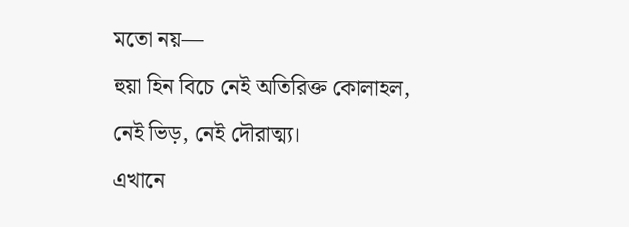মতো নয়—
হুয়া হিন বিচে নেই অতিরিক্ত কোলাহল, নেই ভিড়, নেই দৌরাত্ম্য।
এখানে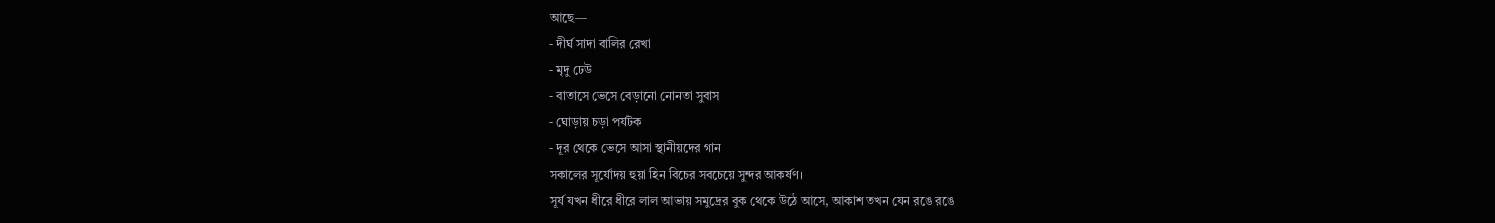আছে—
- দীর্ঘ সাদা বালির রেখা
- মৃদু ঢেউ
- বাতাসে ভেসে বেড়ানো নোনতা সুবাস
- ঘোড়ায় চড়া পর্যটক
- দূর থেকে ভেসে আসা স্থানীয়দের গান
সকালের সূর্যোদয় হুয়া হিন বিচের সবচেয়ে সুন্দর আকর্ষণ।
সূর্য যখন ধীরে ধীরে লাল আভায় সমুদ্রের বুক থেকে উঠে আসে, আকাশ তখন যেন রঙে রঙে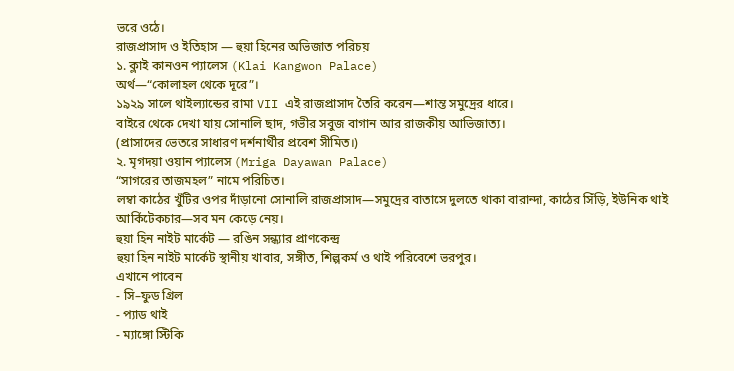ভরে ওঠে।
রাজপ্রাসাদ ও ইতিহাস — হুয়া হিনের অভিজাত পরিচয়
১. ক্লাই কানওন প্যালেস (Klai Kangwon Palace)
অর্থ—“কোলাহল থেকে দূরে”।
১৯২৯ সালে থাইল্যান্ডের রামা VII এই রাজপ্রাসাদ তৈরি করেন—শান্ত সমুদ্রের ধারে।
বাইরে থেকে দেখা যায় সোনালি ছাদ, গভীর সবুজ বাগান আর রাজকীয় আভিজাত্য।
(প্রাসাদের ভেতরে সাধারণ দর্শনার্থীর প্রবেশ সীমিত।)
২. মৃগদয়া ওয়ান প্যালেস (Mriga Dayawan Palace)
“সাগরের তাজমহল” নামে পরিচিত।
লম্বা কাঠের খুঁটির ওপর দাঁড়ানো সোনালি রাজপ্রাসাদ—সমুদ্রের বাতাসে দুলতে থাকা বারান্দা, কাঠের সিঁড়ি, ইউনিক থাই আর্কিটেকচার—সব মন কেড়ে নেয়।
হুয়া হিন নাইট মার্কেট — রঙিন সন্ধ্যার প্রাণকেন্দ্র
হুয়া হিন নাইট মার্কেট স্থানীয় খাবার, সঙ্গীত, শিল্পকর্ম ও থাই পরিবেশে ভরপুর।
এখানে পাবেন
- সি–ফুড গ্রিল
- প্যাড থাই
- ম্যাঙ্গো স্টিকি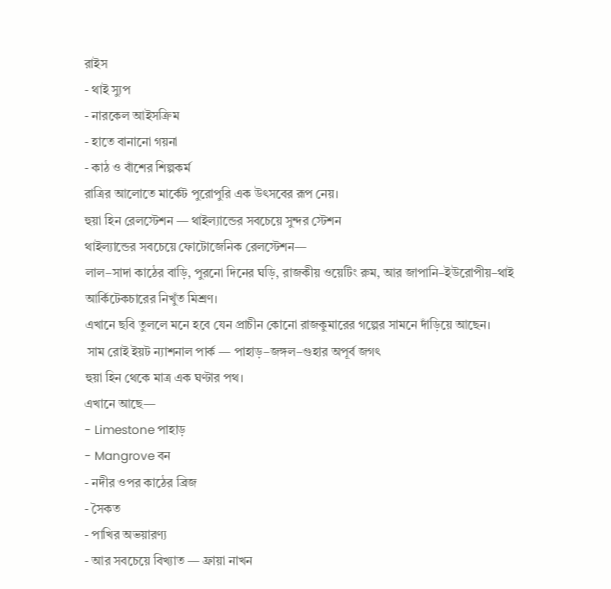রাইস
- থাই স্যুপ
- নারকেল আইসক্রিম
- হাতে বানানো গয়না
- কাঠ ও বাঁশের শিল্পকর্ম
রাত্রির আলোতে মার্কেট পুরোপুরি এক উৎসবের রূপ নেয়।
হুয়া হিন রেলস্টেশন — থাইল্যান্ডের সবচেয়ে সুন্দর স্টেশন
থাইল্যান্ডের সবচেয়ে ফোটোজেনিক রেলস্টেশন—
লাল–সাদা কাঠের বাড়ি, পুরনো দিনের ঘড়ি, রাজকীয় ওয়েটিং রুম, আর জাপানি–ইউরোপীয়–থাই আর্কিটেকচারের নিখুঁত মিশ্রণ।
এখানে ছবি তুললে মনে হবে যেন প্রাচীন কোনো রাজকুমারের গল্পের সামনে দাঁড়িয়ে আছেন।
 সাম রোই ইয়ট ন্যাশনাল পার্ক — পাহাড়–জঙ্গল–গুহার অপূর্ব জগৎ
হুয়া হিন থেকে মাত্র এক ঘণ্টার পথ।
এখানে আছে—
- Limestone পাহাড়
- Mangrove বন
- নদীর ওপর কাঠের ব্রিজ
- সৈকত
- পাখির অভয়ারণ্য
- আর সবচেয়ে বিখ্যাত — ফ্রায়া নাখন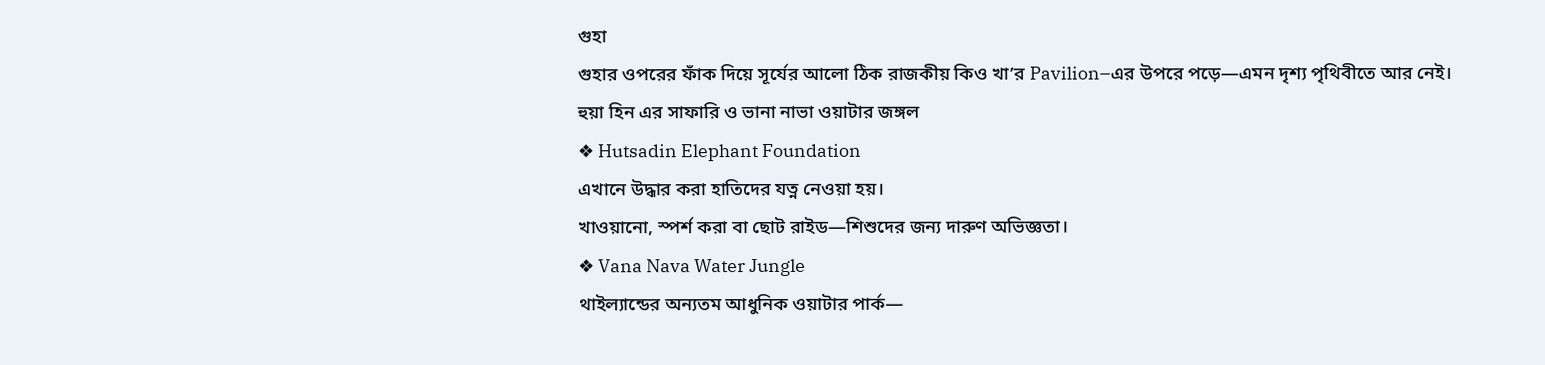গুহা
গুহার ওপরের ফাঁক দিয়ে সূর্যের আলো ঠিক রাজকীয় কিও খা’র Pavilion–এর উপরে পড়ে—এমন দৃশ্য পৃথিবীতে আর নেই।
হুয়া হিন এর সাফারি ও ভানা নাভা ওয়াটার জঙ্গল
❖ Hutsadin Elephant Foundation
এখানে উদ্ধার করা হাতিদের যত্ন নেওয়া হয়।
খাওয়ানো, স্পর্শ করা বা ছোট রাইড—শিশুদের জন্য দারুণ অভিজ্ঞতা।
❖ Vana Nava Water Jungle
থাইল্যান্ডের অন্যতম আধুনিক ওয়াটার পার্ক—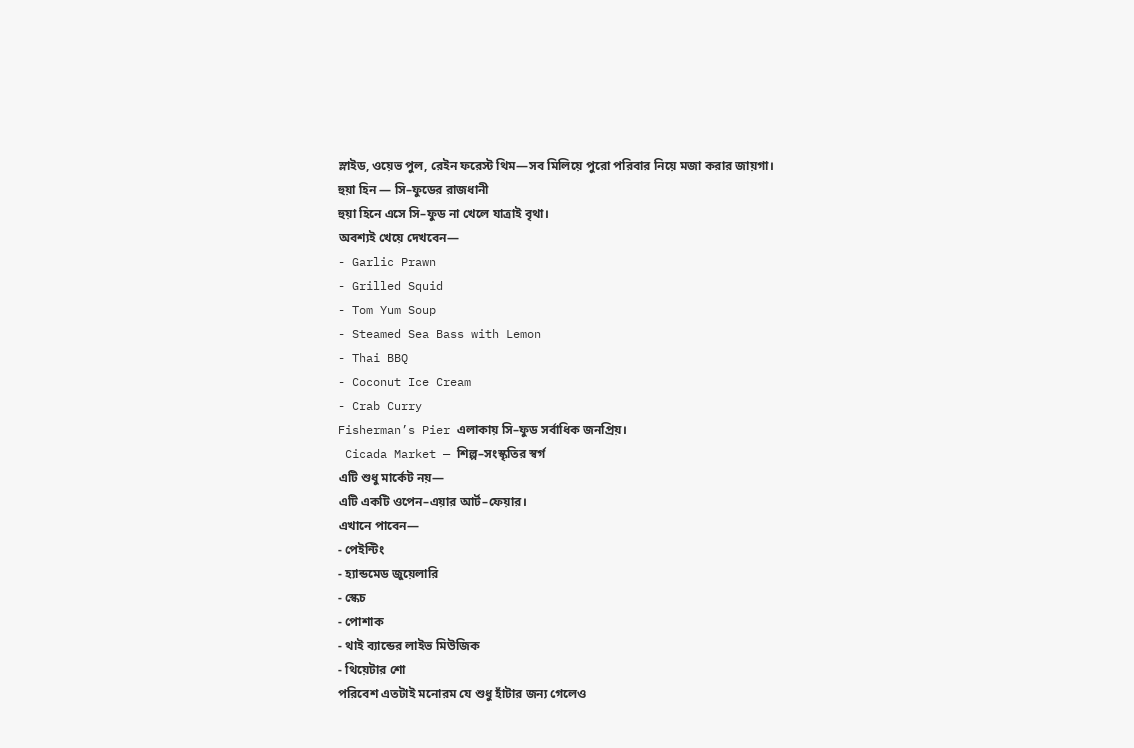স্লাইড, ওয়েভ পুল, রেইন ফরেস্ট থিম—সব মিলিয়ে পুরো পরিবার নিয়ে মজা করার জায়গা।
হুয়া হিন — সি–ফুডের রাজধানী
হুয়া হিনে এসে সি–ফুড না খেলে যাত্রাই বৃথা।
অবশ্যই খেয়ে দেখবেন—
- Garlic Prawn
- Grilled Squid
- Tom Yum Soup
- Steamed Sea Bass with Lemon
- Thai BBQ
- Coconut Ice Cream
- Crab Curry
Fisherman’s Pier এলাকায় সি–ফুড সর্বাধিক জনপ্রিয়।
 Cicada Market — শিল্প–সংস্কৃতির স্বর্গ
এটি শুধু মার্কেট নয়—
এটি একটি ওপেন–এয়ার আর্ট–ফেয়ার।
এখানে পাবেন—
- পেইন্টিং
- হ্যান্ডমেড জুয়েলারি
- স্কেচ
- পোশাক
- থাই ব্যান্ডের লাইভ মিউজিক
- থিয়েটার শো
পরিবেশ এতটাই মনোরম যে শুধু হাঁটার জন্য গেলেও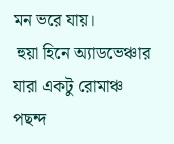মন ভরে যায়।
 হুয়া হিনে অ্যাডভেঞ্চার
যারা একটু রোমাঞ্চ পছন্দ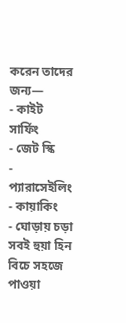করেন তাদের জন্য—
- কাইট সার্ফিং
- জেট স্কি
- প্যারাসেইলিং
- কায়াকিং
- ঘোড়ায় চড়া
সবই হুয়া হিন বিচে সহজে পাওয়া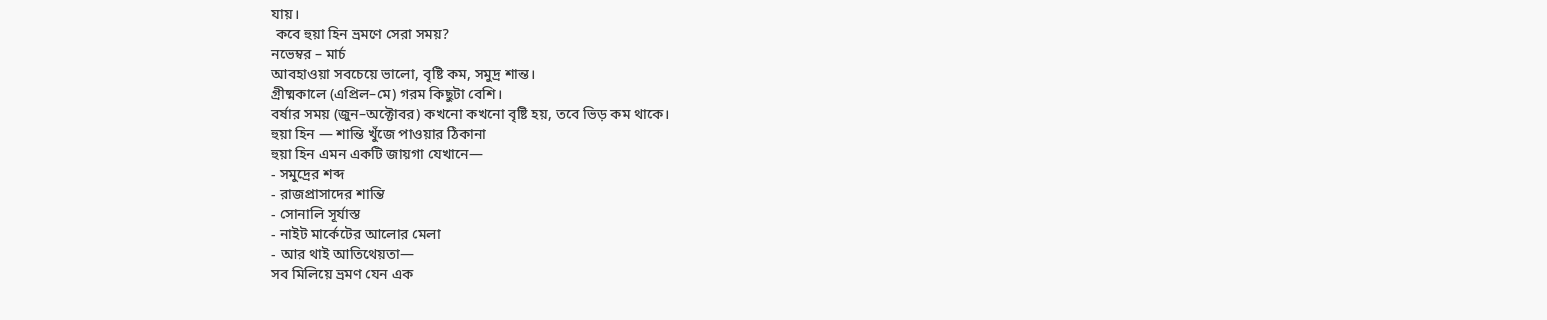যায়।
 কবে হুয়া হিন ভ্রমণে সেরা সময়?
নভেম্বর – মার্চ
আবহাওয়া সবচেয়ে ভালো, বৃষ্টি কম, সমুদ্র শান্ত।
গ্রীষ্মকালে (এপ্রিল–মে) গরম কিছুটা বেশি।
বর্ষার সময় (জুন–অক্টোবর) কখনো কখনো বৃষ্টি হয়, তবে ভিড় কম থাকে।
হুয়া হিন — শান্তি খুঁজে পাওয়ার ঠিকানা
হুয়া হিন এমন একটি জায়গা যেখানে—
- সমুদ্রের শব্দ
- রাজপ্রাসাদের শান্তি
- সোনালি সূর্যাস্ত
- নাইট মার্কেটের আলোর মেলা
- আর থাই আতিথেয়তা—
সব মিলিয়ে ভ্রমণ যেন এক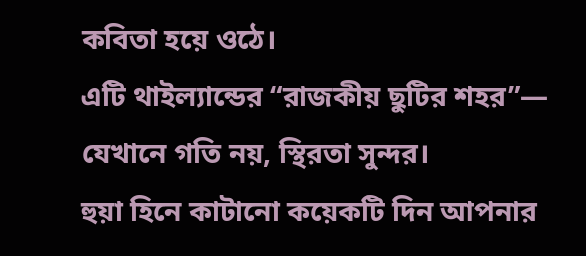কবিতা হয়ে ওঠে।
এটি থাইল্যান্ডের “রাজকীয় ছুটির শহর”—
যেখানে গতি নয়, স্থিরতা সুন্দর।
হুয়া হিনে কাটানো কয়েকটি দিন আপনার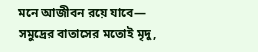মনে আজীবন রয়ে যাবে—
সমুদ্রের বাতাসের মতোই মৃদু,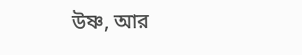উষ্ণ, আর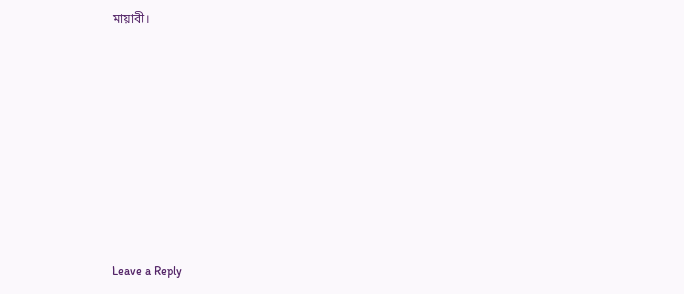মায়াবী।












Leave a Reply